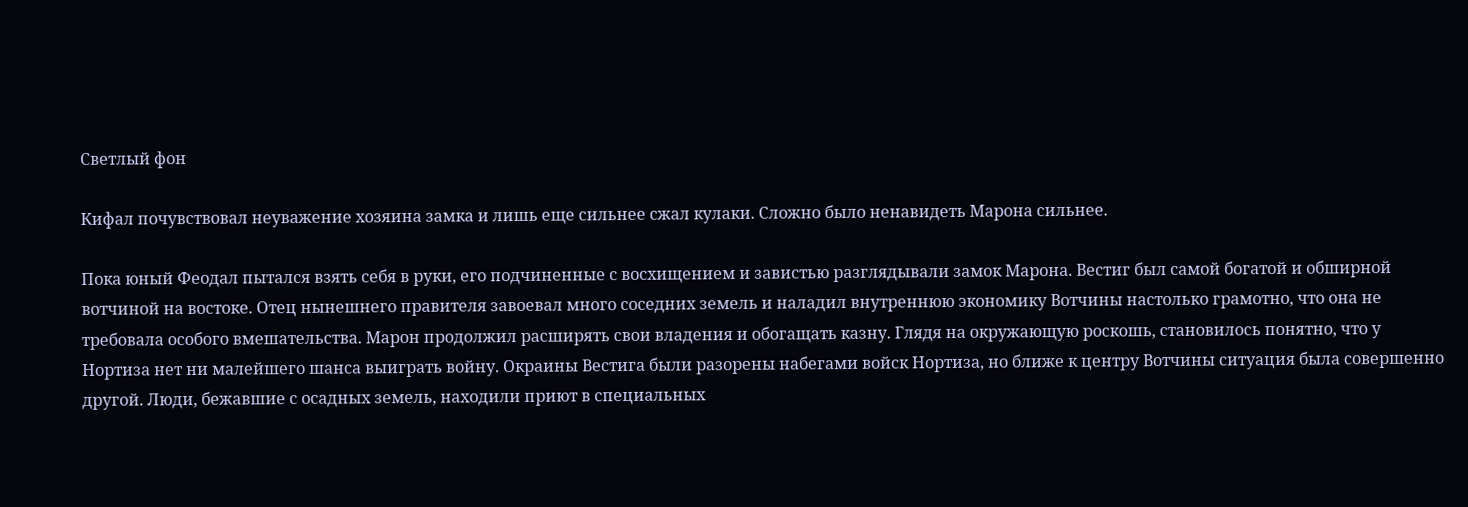Светлый фон

Кифал почувствовал неуважение хозяина замка и лишь еще сильнее сжал кулаки. Сложно было ненавидеть Марона сильнее.

Пока юный Феодал пытался взять себя в руки, его подчиненные с восхищением и завистью разглядывали замок Марона. Вестиг был самой богатой и обширной вотчиной на востоке. Отец нынешнего правителя завоевал много соседних земель и наладил внутреннюю экономику Вотчины настолько грамотно, что она не требовала особого вмешательства. Марон продолжил расширять свои владения и обогащать казну. Глядя на окружающую роскошь, становилось понятно, что у Нортиза нет ни малейшего шанса выиграть войну. Окраины Вестига были разорены набегами войск Нортиза, но ближе к центру Вотчины ситуация была совершенно другой. Люди, бежавшие с осадных земель, находили приют в специальных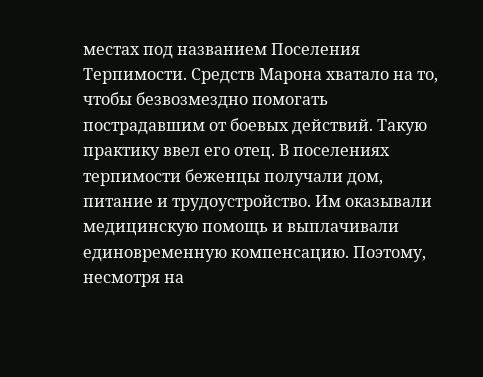местах под названием Поселения Терпимости. Средств Марона хватало на то, чтобы безвозмездно помогать пострадавшим от боевых действий. Такую практику ввел его отец. В поселениях терпимости беженцы получали дом, питание и трудоустройство. Им оказывали медицинскую помощь и выплачивали единовременную компенсацию. Поэтому, несмотря на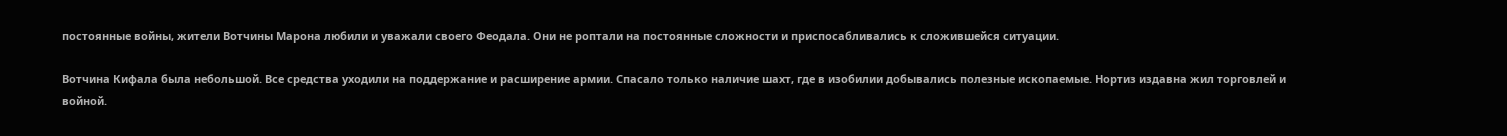постоянные войны, жители Вотчины Марона любили и уважали своего Феодала. Они не роптали на постоянные сложности и приспосабливались к сложившейся ситуации.

Вотчина Кифала была небольшой. Все средства уходили на поддержание и расширение армии. Спасало только наличие шахт, где в изобилии добывались полезные ископаемые. Нортиз издавна жил торговлей и войной.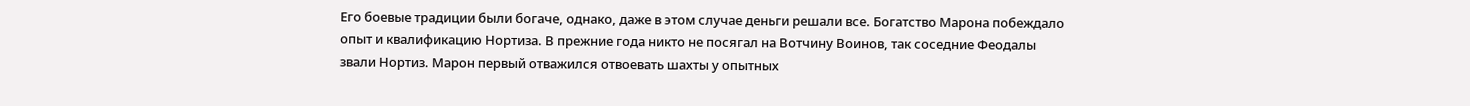Его боевые традиции были богаче, однако, даже в этом случае деньги решали все. Богатство Марона побеждало опыт и квалификацию Нортиза. В прежние года никто не посягал на Вотчину Воинов, так соседние Феодалы звали Нортиз. Марон первый отважился отвоевать шахты у опытных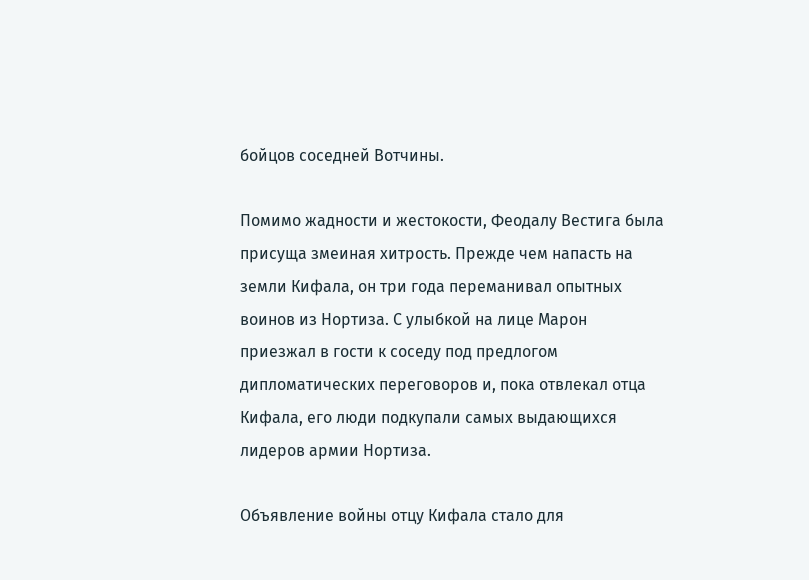бойцов соседней Вотчины.

Помимо жадности и жестокости, Феодалу Вестига была присуща змеиная хитрость. Прежде чем напасть на земли Кифала, он три года переманивал опытных воинов из Нортиза. С улыбкой на лице Марон приезжал в гости к соседу под предлогом дипломатических переговоров и, пока отвлекал отца Кифала, его люди подкупали самых выдающихся лидеров армии Нортиза.

Объявление войны отцу Кифала стало для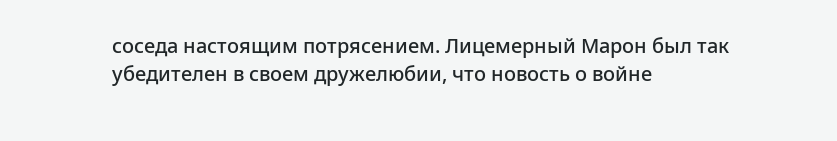соседа настоящим потрясением. Лицемерный Марон был так убедителен в своем дружелюбии, что новость о войне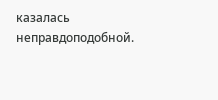казалась неправдоподобной.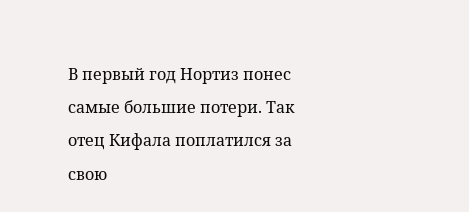В первый год Нортиз понес самые большие потери. Так отец Кифала поплатился за свою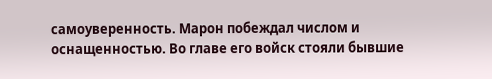самоуверенность. Марон побеждал числом и оснащенностью. Во главе его войск стояли бывшие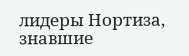лидеры Нортиза, знавшие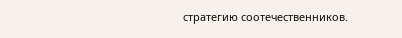стратегию соотечественников.